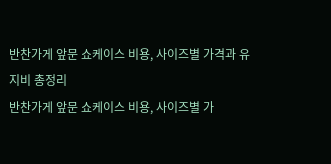반찬가게 앞문 쇼케이스 비용, 사이즈별 가격과 유지비 총정리
반찬가게 앞문 쇼케이스 비용, 사이즈별 가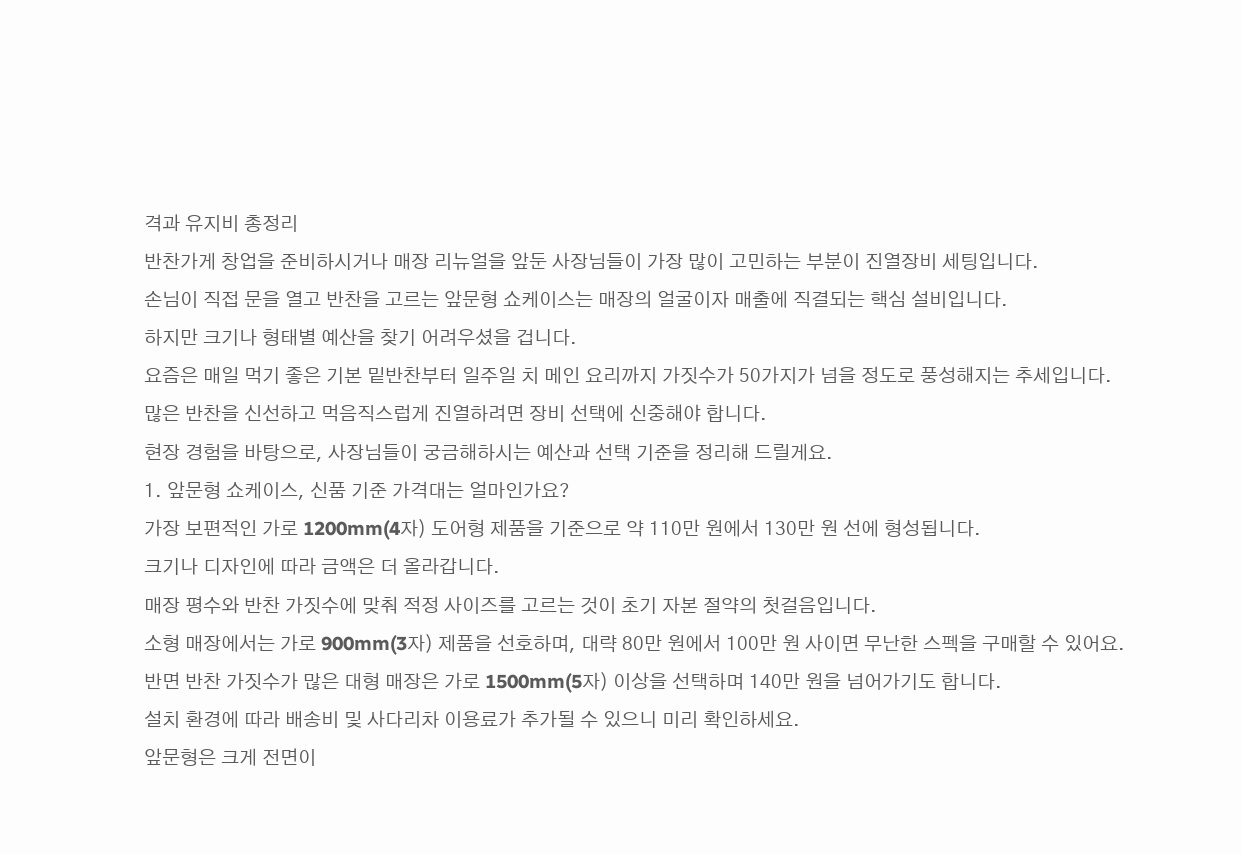격과 유지비 총정리
반찬가게 창업을 준비하시거나 매장 리뉴얼을 앞둔 사장님들이 가장 많이 고민하는 부분이 진열장비 세팅입니다.
손님이 직접 문을 열고 반찬을 고르는 앞문형 쇼케이스는 매장의 얼굴이자 매출에 직결되는 핵심 설비입니다.
하지만 크기나 형태별 예산을 찾기 어려우셨을 겁니다.
요즘은 매일 먹기 좋은 기본 밑반찬부터 일주일 치 메인 요리까지 가짓수가 50가지가 넘을 정도로 풍성해지는 추세입니다.
많은 반찬을 신선하고 먹음직스럽게 진열하려면 장비 선택에 신중해야 합니다.
현장 경험을 바탕으로, 사장님들이 궁금해하시는 예산과 선택 기준을 정리해 드릴게요.
1. 앞문형 쇼케이스, 신품 기준 가격대는 얼마인가요?
가장 보편적인 가로 1200mm(4자) 도어형 제품을 기준으로 약 110만 원에서 130만 원 선에 형성됩니다.
크기나 디자인에 따라 금액은 더 올라갑니다.
매장 평수와 반찬 가짓수에 맞춰 적정 사이즈를 고르는 것이 초기 자본 절약의 첫걸음입니다.
소형 매장에서는 가로 900mm(3자) 제품을 선호하며, 대략 80만 원에서 100만 원 사이면 무난한 스펙을 구매할 수 있어요.
반면 반찬 가짓수가 많은 대형 매장은 가로 1500mm(5자) 이상을 선택하며 140만 원을 넘어가기도 합니다.
설치 환경에 따라 배송비 및 사다리차 이용료가 추가될 수 있으니 미리 확인하세요.
앞문형은 크게 전면이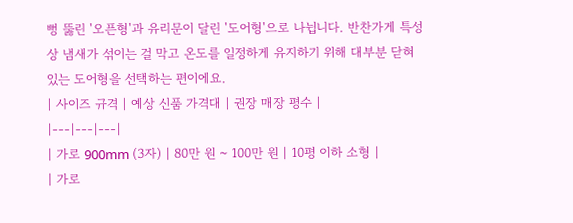뻥 뚫린 '오픈형'과 유리문이 달린 '도어형'으로 나뉩니다. 반찬가게 특성상 냄새가 섞이는 걸 막고 온도를 일정하게 유지하기 위해 대부분 닫혀있는 도어형을 선택하는 편이에요.
| 사이즈 규격 | 예상 신품 가격대 | 권장 매장 평수 |
|---|---|---|
| 가로 900mm (3자) | 80만 원 ~ 100만 원 | 10평 이하 소형 |
| 가로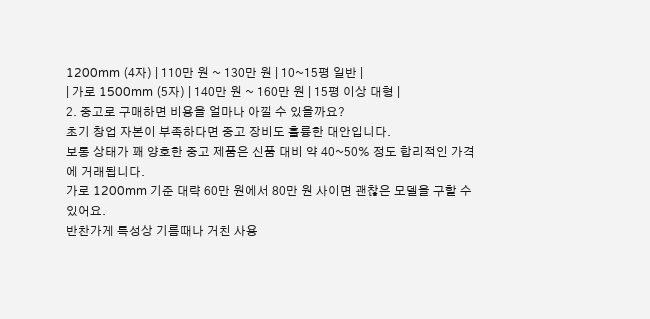1200mm (4자) | 110만 원 ~ 130만 원 | 10~15평 일반 |
| 가로 1500mm (5자) | 140만 원 ~ 160만 원 | 15평 이상 대형 |
2. 중고로 구매하면 비용을 얼마나 아낄 수 있을까요?
초기 창업 자본이 부족하다면 중고 장비도 훌륭한 대안입니다.
보통 상태가 꽤 양호한 중고 제품은 신품 대비 약 40~50% 정도 합리적인 가격에 거래됩니다.
가로 1200mm 기준 대략 60만 원에서 80만 원 사이면 괜찮은 모델을 구할 수 있어요.
반찬가게 특성상 기름때나 거친 사용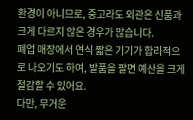환경이 아니므로, 중고라도 외관은 신품과 크게 다르지 않은 경우가 많습니다.
폐업 매장에서 연식 짧은 기기가 합리적으로 나오기도 하여, 발품을 팔면 예산을 크게 절감할 수 있어요.
다만, 무거운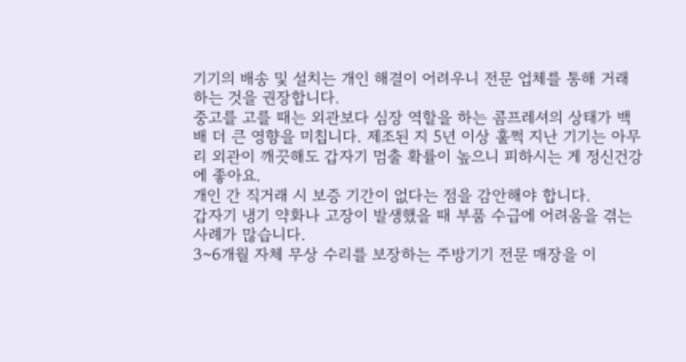기기의 배송 및 설치는 개인 해결이 어려우니 전문 업체를 통해 거래하는 것을 권장합니다.
중고를 고를 때는 외관보다 심장 역할을 하는 콤프레셔의 상태가 백배 더 큰 영향을 미칩니다. 제조된 지 5년 이상 훌쩍 지난 기기는 아무리 외관이 깨끗해도 갑자기 멈출 확률이 높으니 피하시는 게 정신건강에 좋아요.
개인 간 직거래 시 보증 기간이 없다는 점을 감안해야 합니다.
갑자기 냉기 약화나 고장이 발생했을 때 부품 수급에 어려움을 겪는 사례가 많습니다.
3~6개월 자체 무상 수리를 보장하는 주방기기 전문 매장을 이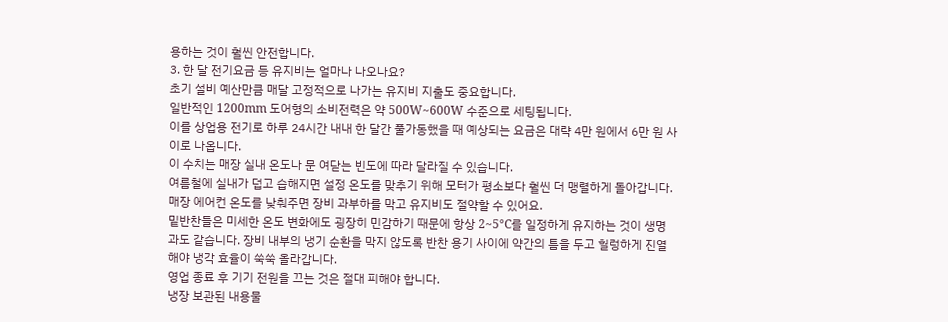용하는 것이 훨씬 안전합니다.
3. 한 달 전기요금 등 유지비는 얼마나 나오나요?
초기 설비 예산만큼 매달 고정적으로 나가는 유지비 지출도 중요합니다.
일반적인 1200mm 도어형의 소비전력은 약 500W~600W 수준으로 세팅됩니다.
이를 상업용 전기로 하루 24시간 내내 한 달간 풀가동했을 때 예상되는 요금은 대략 4만 원에서 6만 원 사이로 나옵니다.
이 수치는 매장 실내 온도나 문 여닫는 빈도에 따라 달라질 수 있습니다.
여름철에 실내가 덥고 습해지면 설정 온도를 맞추기 위해 모터가 평소보다 훨씬 더 맹렬하게 돌아갑니다.
매장 에어컨 온도를 낮춰주면 장비 과부하를 막고 유지비도 절약할 수 있어요.
밑반찬들은 미세한 온도 변화에도 굉장히 민감하기 때문에 항상 2~5°C를 일정하게 유지하는 것이 생명과도 같습니다. 장비 내부의 냉기 순환을 막지 않도록 반찬 용기 사이에 약간의 틈을 두고 헐렁하게 진열해야 냉각 효율이 쑥쑥 올라갑니다.
영업 종료 후 기기 전원을 끄는 것은 절대 피해야 합니다.
냉장 보관된 내용물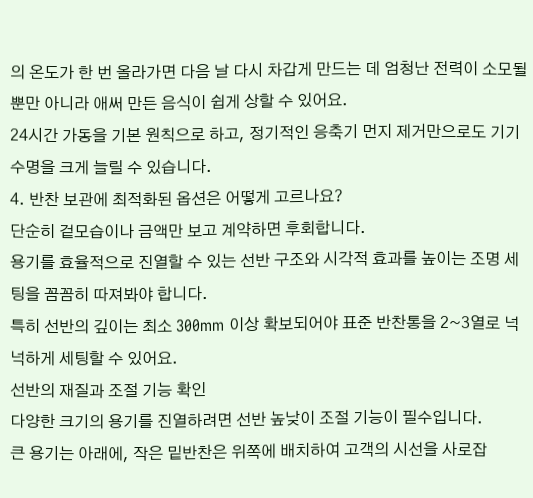의 온도가 한 번 올라가면 다음 날 다시 차갑게 만드는 데 엄청난 전력이 소모될 뿐만 아니라 애써 만든 음식이 쉽게 상할 수 있어요.
24시간 가동을 기본 원칙으로 하고, 정기적인 응축기 먼지 제거만으로도 기기 수명을 크게 늘릴 수 있습니다.
4. 반찬 보관에 최적화된 옵션은 어떻게 고르나요?
단순히 겉모습이나 금액만 보고 계약하면 후회합니다.
용기를 효율적으로 진열할 수 있는 선반 구조와 시각적 효과를 높이는 조명 세팅을 꼼꼼히 따져봐야 합니다.
특히 선반의 깊이는 최소 300mm 이상 확보되어야 표준 반찬통을 2~3열로 넉넉하게 세팅할 수 있어요.
선반의 재질과 조절 기능 확인
다양한 크기의 용기를 진열하려면 선반 높낮이 조절 기능이 필수입니다.
큰 용기는 아래에, 작은 밑반찬은 위쪽에 배치하여 고객의 시선을 사로잡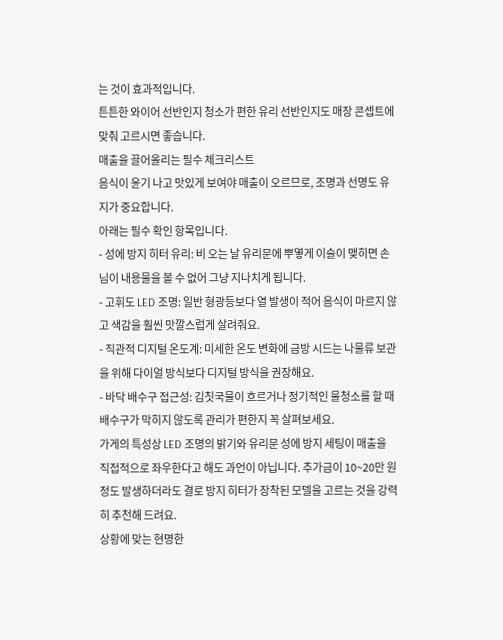는 것이 효과적입니다.
튼튼한 와이어 선반인지 청소가 편한 유리 선반인지도 매장 콘셉트에 맞춰 고르시면 좋습니다.
매출을 끌어올리는 필수 체크리스트
음식이 윤기 나고 맛있게 보여야 매출이 오르므로, 조명과 선명도 유지가 중요합니다.
아래는 필수 확인 항목입니다.
- 성에 방지 히터 유리: 비 오는 날 유리문에 뿌옇게 이슬이 맺히면 손님이 내용물을 볼 수 없어 그냥 지나치게 됩니다.
- 고휘도 LED 조명: 일반 형광등보다 열 발생이 적어 음식이 마르지 않고 색감을 훨씬 맛깔스럽게 살려줘요.
- 직관적 디지털 온도계: 미세한 온도 변화에 금방 시드는 나물류 보관을 위해 다이얼 방식보다 디지털 방식을 권장해요.
- 바닥 배수구 접근성: 김칫국물이 흐르거나 정기적인 물청소를 할 때 배수구가 막히지 않도록 관리가 편한지 꼭 살펴보세요.
가게의 특성상 LED 조명의 밝기와 유리문 성에 방지 세팅이 매출을 직접적으로 좌우한다고 해도 과언이 아닙니다. 추가금이 10~20만 원 정도 발생하더라도 결로 방지 히터가 장착된 모델을 고르는 것을 강력히 추천해 드려요.
상황에 맞는 현명한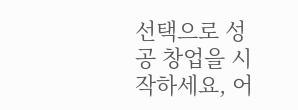선택으로 성공 창업을 시작하세요, 어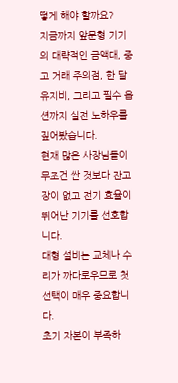떻게 해야 할까요?
지금까지 앞문형 기기의 대략적인 금액대, 중고 거래 주의점, 한 달 유지비, 그리고 필수 옵션까지 실전 노하우를 짚어봤습니다.
현재 많은 사장님들이 무조건 싼 것보다 잔고장이 없고 전기 효율이 뛰어난 기기를 선호합니다.
대형 설비는 교체나 수리가 까다로우므로 첫 선택이 매우 중요합니다.
초기 자본이 부족하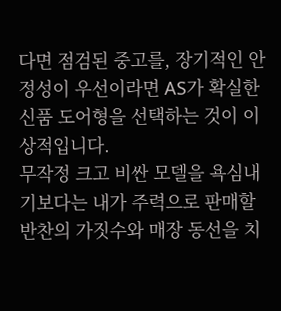다면 점검된 중고를, 장기적인 안정성이 우선이라면 AS가 확실한 신품 도어형을 선택하는 것이 이상적입니다.
무작정 크고 비싼 모델을 욕심내기보다는 내가 주력으로 판매할 반찬의 가짓수와 매장 동선을 치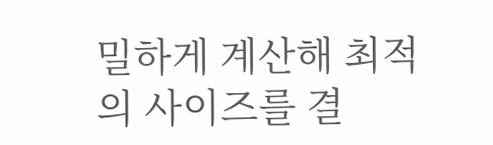밀하게 계산해 최적의 사이즈를 결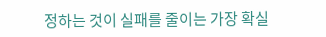정하는 것이 실패를 줄이는 가장 확실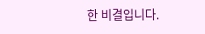한 비결입니다.